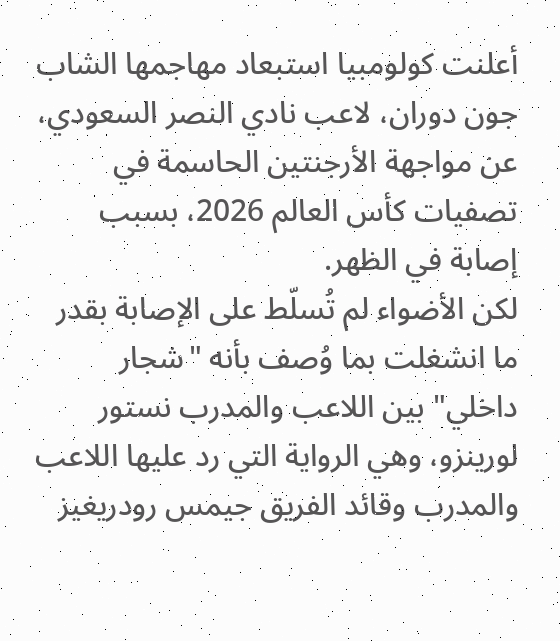أعلنت كولومبيا استبعاد مهاجمها الشاب جون دوران، لاعب نادي النصر السعودي، عن مواجهة الأرجنتين الحاسمة في تصفيات كأس العالم 2026، بسبب إصابة في الظهر.
لكن الأضواء لم تُسلّط على الإصابة بقدر ما انشغلت بما وُصف بأنه "شجار داخلي" بين اللاعب والمدرب نستور لورينزو، وهي الرواية التي رد عليها اللاعب والمدرب وقائد الفريق جيمس رودريغيز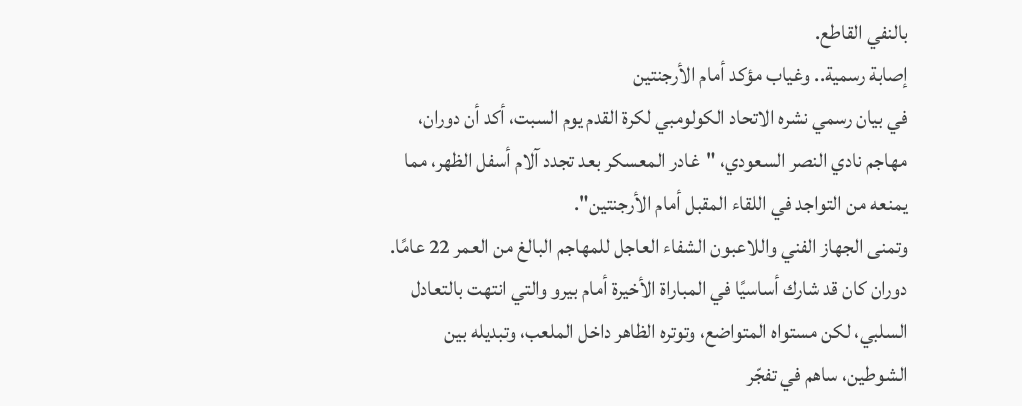بالنفي القاطع.
إصابة رسمية.. وغياب مؤكد أمام الأرجنتين
في بيان رسمي نشره الاتحاد الكولومبي لكرة القدم يوم السبت، أكد أن دوران، مهاجم نادي النصر السعودي، "غادر المعسكر بعد تجدد آلام أسفل الظهر، مما يمنعه من التواجد في اللقاء المقبل أمام الأرجنتين".
وتمنى الجهاز الفني واللاعبون الشفاء العاجل للمهاجم البالغ من العمر 22 عامًا.
دوران كان قد شارك أساسيًا في المباراة الأخيرة أمام بيرو والتي انتهت بالتعادل السلبي، لكن مستواه المتواضع، وتوتره الظاهر داخل الملعب، وتبديله بين الشوطين، ساهم في تفجّر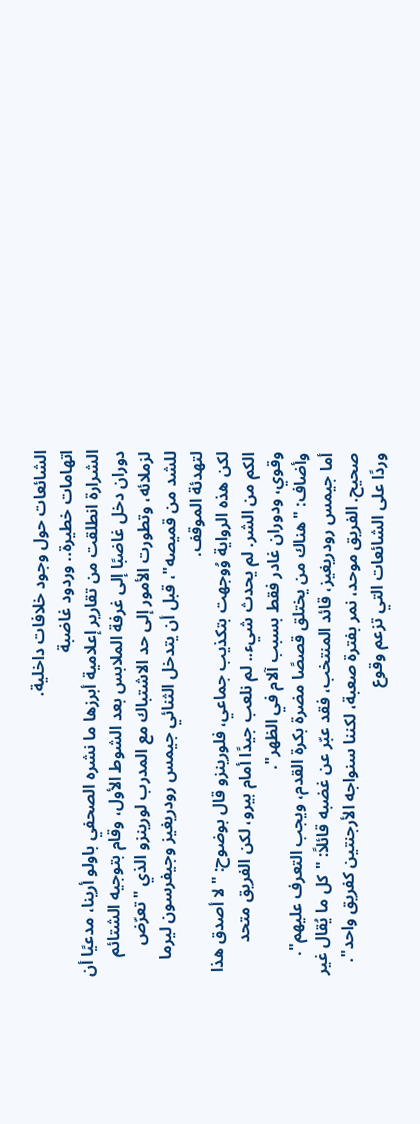الشائعات حول وجود خلافات داخلية.
اتهامات خطيرة.. وردود غاضبة
الشرارة انطلقت من تقارير إعلامية أبرزها ما نشره الصحفي باولو أرينا، مدعيًا أن دوران دخل غاضبًا إلى غرفة الملابس بعد الشوط الأول، وقام بتوجيه الشتائم لزملائه، وتطورت الأمور إلى حد الاشتباك مع المدرب لورينزو الذي "تعرّض للشد من قميصه"، قبل أن يتدخل الثنائي جيمس رودريغيز وجيفرسون ليرما لتهدئة الموقف.
لكن هذه الرواية وُوجهت بتكذيب جماعي، فلورينزو قال بوضوح: "لا أصدق هذا الكم من الشر. لم يحدث شيء.. لم نلعب جيدًا أمام بيرو، لكن الفريق متحد وقوي، ودوران غادر فقط بسبب آلام في الظهر".
وأضاف: "هناك من يختلق قصصًا مضرة بكرة القدم، ويجب التعرف عليهم".
أما جيمس رودريغيز، قائد المنتخب، فقد عبّر عن غضبه قائلاً: "كل ما يُقال غير صحيح. الفريق موحد، نمر بفترة صعبة، لكننا سنواجه الأرجنتين كفريق واحد".
وردًا على الشائعات التي تزعم وقوع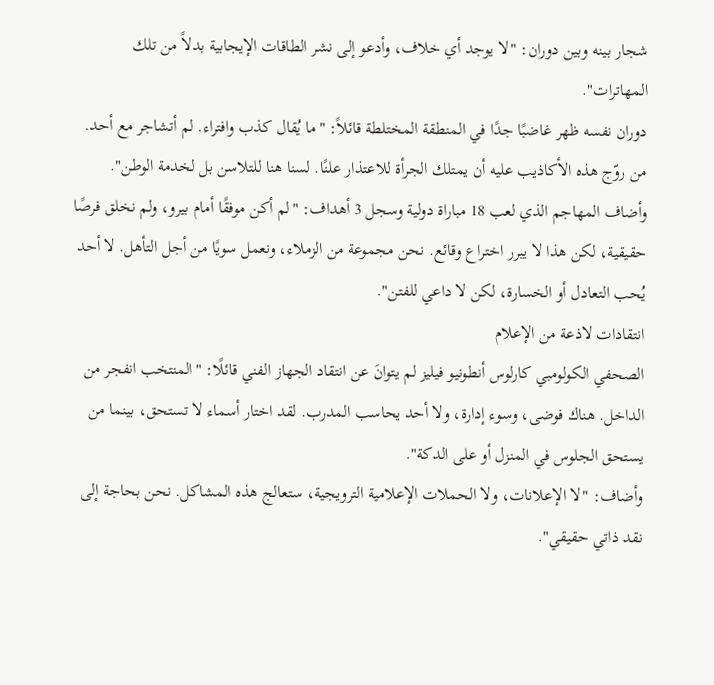شجار بينه وبين دوران: "لا يوجد أي خلاف، وأدعو إلى نشر الطاقات الإيجابية بدلاً من تلك المهاترات".
دوران نفسه ظهر غاضبًا جدًا في المنطقة المختلطة قائلاً: "ما يُقال كذب وافتراء. لم أتشاجر مع أحد. من روّج هذه الأكاذيب عليه أن يمتلك الجرأة للاعتذار علنًا. لسنا هنا للتلاسن بل لخدمة الوطن".
وأضاف المهاجم الذي لعب 18 مباراة دولية وسجل 3 أهداف: "لم أكن موفقًا أمام بيرو، ولم نخلق فرصًا حقيقية، لكن هذا لا يبرر اختراع وقائع. نحن مجموعة من الزملاء، ونعمل سويًا من أجل التأهل. لا أحد يُحب التعادل أو الخسارة، لكن لا داعي للفتن".
انتقادات لاذعة من الإعلام
الصحفي الكولومبي كارلوس أنطونيو فيليز لم يتوانَ عن انتقاد الجهاز الفني قائلًا: "المنتخب انفجر من الداخل. هناك فوضى، وسوء إدارة، ولا أحد يحاسب المدرب. لقد اختار أسماء لا تستحق، بينما من يستحق الجلوس في المنزل أو على الدكة".
وأضاف: "لا الإعلانات، ولا الحملات الإعلامية الترويجية، ستعالج هذه المشاكل. نحن بحاجة إلى نقد ذاتي حقيقي".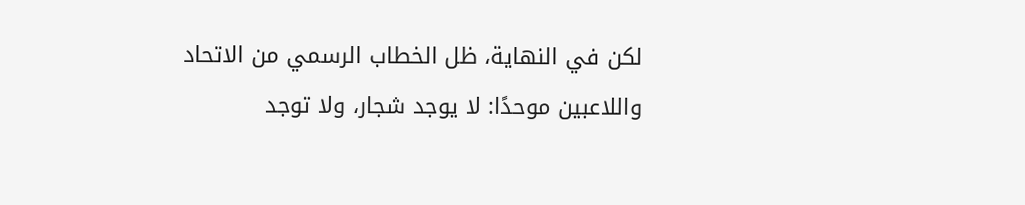لكن في النهاية، ظل الخطاب الرسمي من الاتحاد واللاعبين موحدًا: لا يوجد شجار، ولا توجد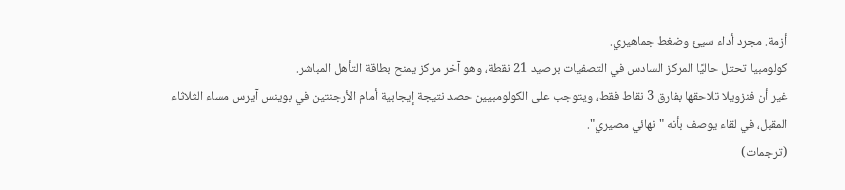أزمة. مجرد أداء سيئ وضغط جماهيري.
كولومبيا تحتل حاليًا المركز السادس في التصفيات برصيد 21 نقطة، وهو آخر مركز يمنح بطاقة التأهل المباشر.
غير أن فنزويلا تلاحقها بفارق 3 نقاط فقط، ويتوجب على الكولومبيين حصد نتيجة إيجابية أمام الأرجنتين في بوينس آيرس مساء الثلاثاء المقبل، في لقاء يوصف بأنه "نهائي مصيري".
(ترجمات)